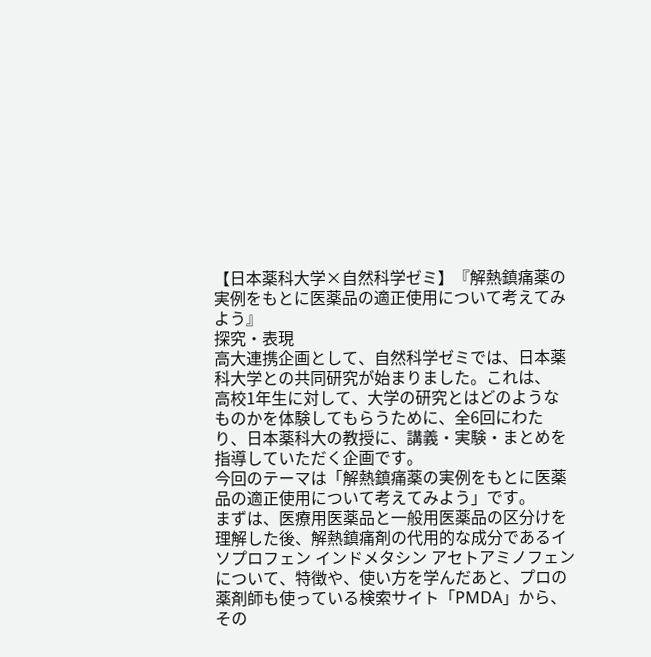【日本薬科大学×自然科学ゼミ】『解熱鎮痛薬の実例をもとに医薬品の適正使用について考えてみよう』
探究・表現
高大連携企画として、自然科学ゼミでは、日本薬科大学との共同研究が始まりました。これは、
高校1年生に対して、大学の研究とはどのようなものかを体験してもらうために、全6回にわたり、日本薬科大の教授に、講義・実験・まとめを指導していただく企画です。
今回のテーマは「解熱鎮痛薬の実例をもとに医薬品の適正使用について考えてみよう」です。
まずは、医療用医薬品と一般用医薬品の区分けを理解した後、解熱鎮痛剤の代用的な成分であるイソプロフェン インドメタシン アセトアミノフェンについて、特徴や、使い方を学んだあと、プロの薬剤師も使っている検索サイト「PMDA」から、その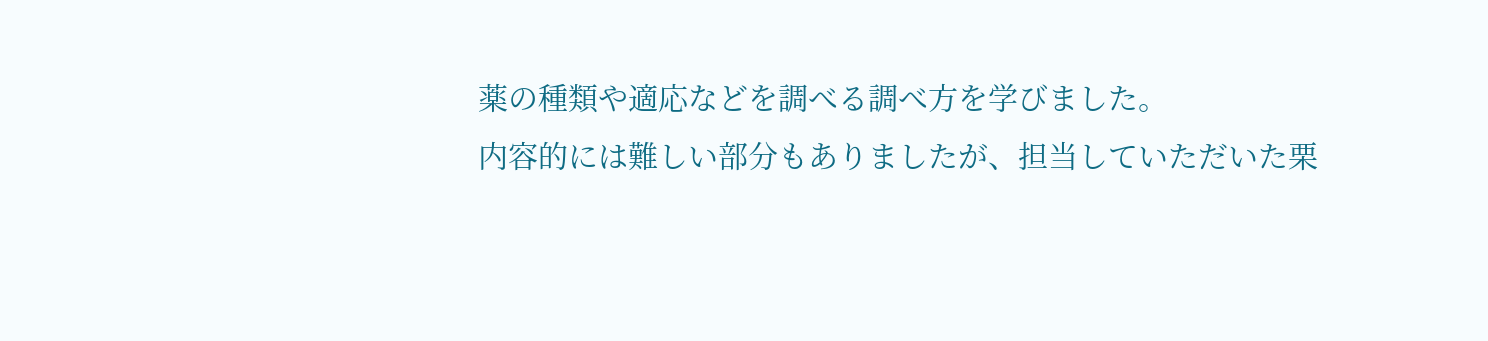薬の種類や適応などを調べる調べ方を学びました。
内容的には難しい部分もありましたが、担当していただいた栗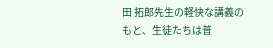田 拓郎先生の軽快な講義のもと、生徒たちは普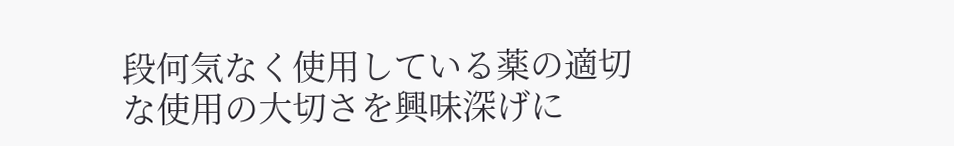段何気なく使用している薬の適切な使用の大切さを興味深げに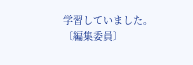学習していました。
〔編集委員〕